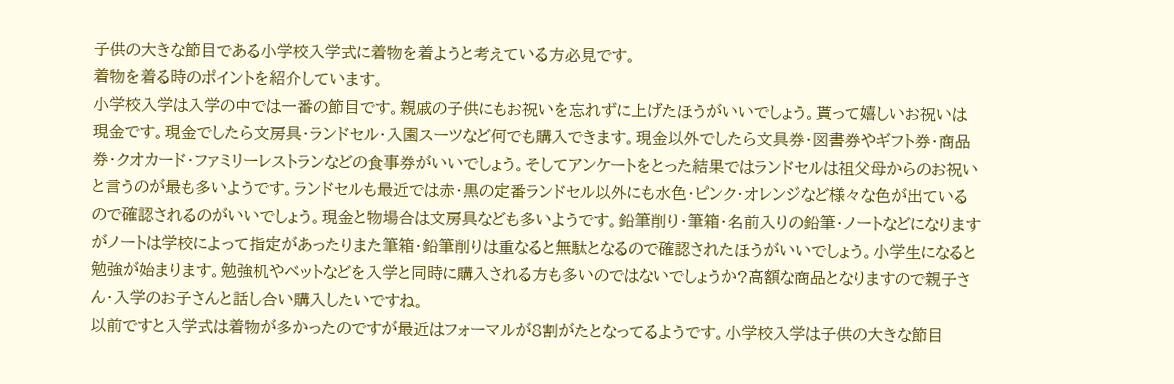子供の大きな節目である小学校入学式に着物を着ようと考えている方必見です。
着物を着る時のポイントを紹介しています。
小学校入学は入学の中では一番の節目です。親戚の子供にもお祝いを忘れずに上げたほうがいいでしょう。貰って嬉しいお祝いは現金です。現金でしたら文房具・ランドセル・入園スーツなど何でも購入できます。現金以外でしたら文具券・図書券やギフト券・商品券・クオカード・ファミリーレストランなどの食事券がいいでしょう。そしてアンケートをとった結果ではランドセルは祖父母からのお祝いと言うのが最も多いようです。ランドセルも最近では赤・黒の定番ランドセル以外にも水色・ピンク・オレンジなど様々な色が出ているので確認されるのがいいでしょう。現金と物場合は文房具なども多いようです。鉛筆削り・筆箱・名前入りの鉛筆・ノートなどになりますがノートは学校によって指定があったりまた筆箱・鉛筆削りは重なると無駄となるので確認されたほうがいいでしょう。小学生になると勉強が始まります。勉強机やベットなどを入学と同時に購入される方も多いのではないでしょうか?高額な商品となりますので親子さん・入学のお子さんと話し合い購入したいですね。
以前ですと入学式は着物が多かったのですが最近はフォーマルが8割がたとなってるようです。小学校入学は子供の大きな節目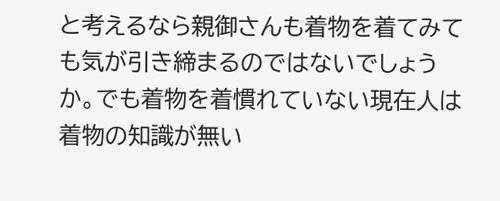と考えるなら親御さんも着物を着てみても気が引き締まるのではないでしょうか。でも着物を着慣れていない現在人は着物の知識が無い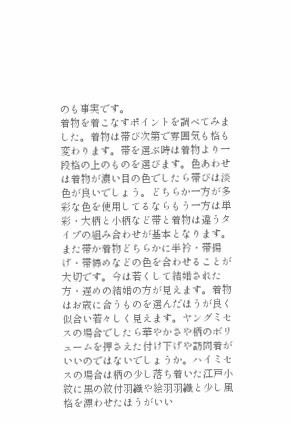のも事実です。
着物を着こなすポイントを調べてみました。着物は帯び次第で雰囲気も格も変わります。帯を選ぶ時は着物より一段格の上のものを選びます。色あわせは着物が濃い目の色でしたら帯びは淡色が良いでしょう。どちらか一方が多彩な色を使用してるならもう一方は単彩・大柄と小柄など帯と着物は違うタイプの組み合わせが基本となります。また帯か着物どちらかに半衿・帯揚げ・帯締めなどの色を合わせることが大切です。今は若くして結婚された方・遅めの結婚の方が見えます。着物はお歳に合うものを選んだほうが良く似合い若々しく見えます。ヤングミセスの場合でしたら華やかさや柄のボリュームを押さえた付け下げや訪問着がいいのではないでしょうか。ハイミセスの場合は柄の少し落ち着いた江戸小紋に黒の紋付羽織や絵羽羽織と少し風格を漂わせたほうがいい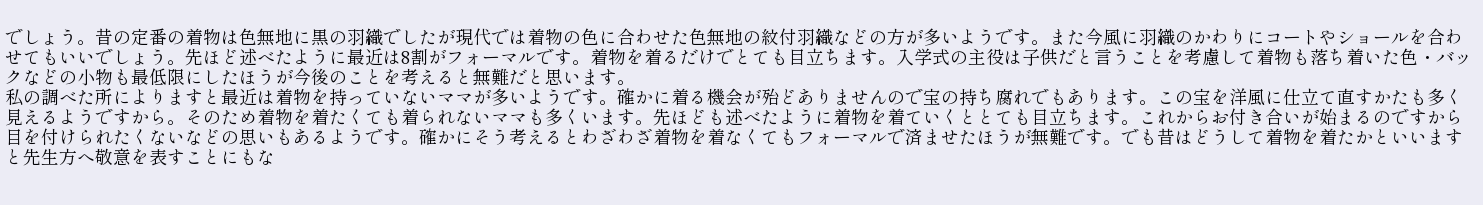でしょう。昔の定番の着物は色無地に黒の羽織でしたが現代では着物の色に合わせた色無地の紋付羽織などの方が多いようです。また今風に羽織のかわりにコートやショールを合わせてもいいでしょう。先ほど述べたように最近は8割がフォーマルです。着物を着るだけでとても目立ちます。入学式の主役は子供だと言うことを考慮して着物も落ち着いた色・バックなどの小物も最低限にしたほうが今後のことを考えると無難だと思います。
私の調べた所によりますと最近は着物を持っていないママが多いようです。確かに着る機会が殆どありませんので宝の持ち腐れでもあります。この宝を洋風に仕立て直すかたも多く見えるようですから。そのため着物を着たくても着られないママも多くいます。先ほども述べたように着物を着ていくととても目立ちます。これからお付き合いが始まるのですから目を付けられたくないなどの思いもあるようです。確かにそう考えるとわざわざ着物を着なくてもフォーマルで済ませたほうが無難です。でも昔はどうして着物を着たかといいますと先生方へ敬意を表すことにもな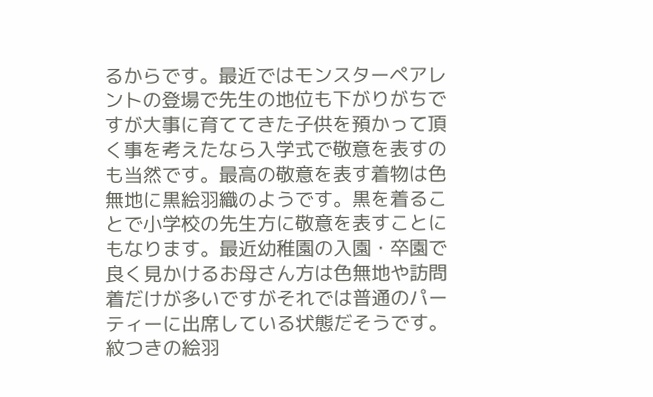るからです。最近ではモンスターペアレントの登場で先生の地位も下がりがちですが大事に育ててきた子供を預かって頂く事を考えたなら入学式で敬意を表すのも当然です。最高の敬意を表す着物は色無地に黒絵羽織のようです。黒を着ることで小学校の先生方に敬意を表すことにもなります。最近幼稚園の入園・卒園で良く見かけるお母さん方は色無地や訪問着だけが多いですがそれでは普通のパーティーに出席している状態だそうです。紋つきの絵羽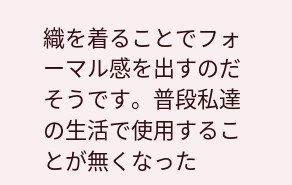織を着ることでフォーマル感を出すのだそうです。普段私達の生活で使用することが無くなった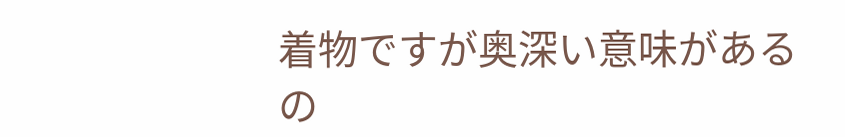着物ですが奥深い意味があるの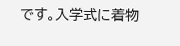です。入学式に着物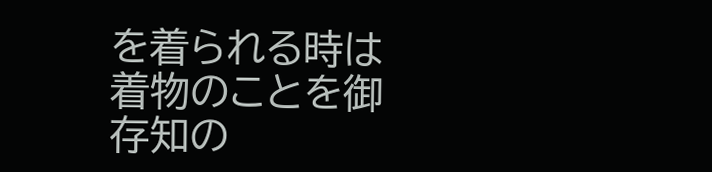を着られる時は着物のことを御存知の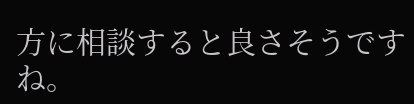方に相談すると良さそうですね。